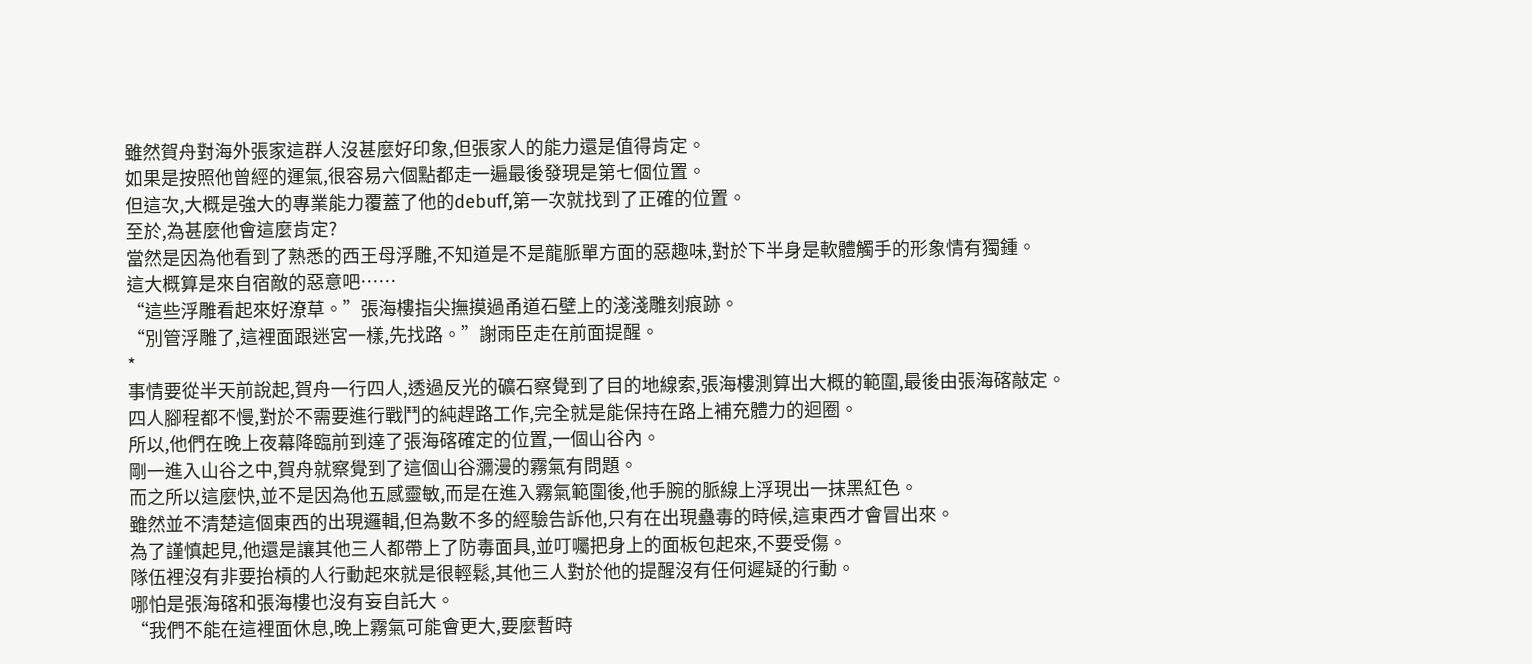雖然賀舟對海外張家這群人沒甚麼好印象,但張家人的能力還是值得肯定。
如果是按照他曾經的運氣,很容易六個點都走一遍最後發現是第七個位置。
但這次,大概是強大的專業能力覆蓋了他的debuff,第一次就找到了正確的位置。
至於,為甚麼他會這麼肯定?
當然是因為他看到了熟悉的西王母浮雕,不知道是不是龍脈單方面的惡趣味,對於下半身是軟體觸手的形象情有獨鍾。
這大概算是來自宿敵的惡意吧……
“這些浮雕看起來好潦草。”張海樓指尖撫摸過甬道石壁上的淺淺雕刻痕跡。
“別管浮雕了,這裡面跟迷宮一樣,先找路。”謝雨臣走在前面提醒。
*
事情要從半天前說起,賀舟一行四人,透過反光的礦石察覺到了目的地線索,張海樓測算出大概的範圍,最後由張海碦敲定。
四人腳程都不慢,對於不需要進行戰鬥的純趕路工作,完全就是能保持在路上補充體力的迴圈。
所以,他們在晚上夜幕降臨前到達了張海碦確定的位置,一個山谷內。
剛一進入山谷之中,賀舟就察覺到了這個山谷瀰漫的霧氣有問題。
而之所以這麼快,並不是因為他五感靈敏,而是在進入霧氣範圍後,他手腕的脈線上浮現出一抹黑紅色。
雖然並不清楚這個東西的出現邏輯,但為數不多的經驗告訴他,只有在出現蠱毒的時候,這東西才會冒出來。
為了謹慎起見,他還是讓其他三人都帶上了防毒面具,並叮囑把身上的面板包起來,不要受傷。
隊伍裡沒有非要抬槓的人行動起來就是很輕鬆,其他三人對於他的提醒沒有任何遲疑的行動。
哪怕是張海碦和張海樓也沒有妄自託大。
“我們不能在這裡面休息,晚上霧氣可能會更大,要麼暫時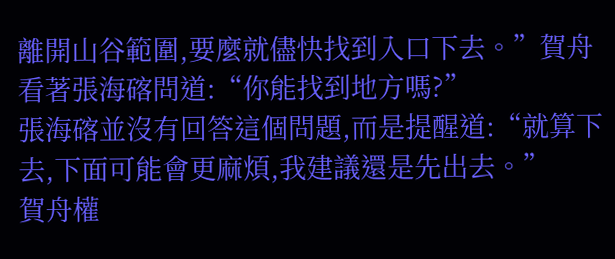離開山谷範圍,要麼就儘快找到入口下去。”賀舟看著張海碦問道:“你能找到地方嗎?”
張海碦並沒有回答這個問題,而是提醒道:“就算下去,下面可能會更麻煩,我建議還是先出去。”
賀舟權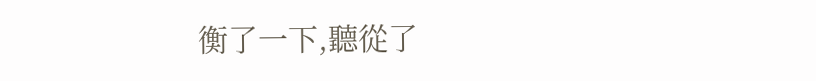衡了一下,聽從了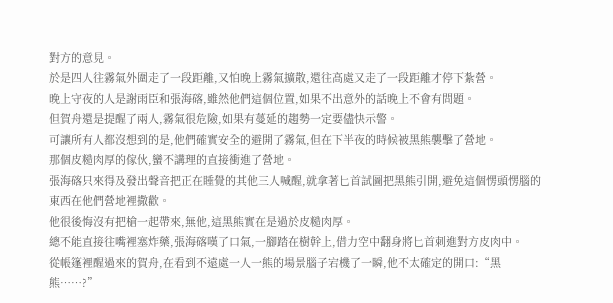對方的意見。
於是四人往霧氣外圍走了一段距離,又怕晚上霧氣擴散,還往高處又走了一段距離才停下紮營。
晚上守夜的人是謝雨臣和張海碦,雖然他們這個位置,如果不出意外的話晚上不會有問題。
但賀舟還是提醒了兩人,霧氣很危險,如果有蔓延的趨勢一定要儘快示警。
可讓所有人都沒想到的是,他們確實安全的避開了霧氣,但在下半夜的時候被黑熊襲擊了營地。
那個皮糙肉厚的傢伙,蠻不講理的直接衝進了營地。
張海碦只來得及發出聲音把正在睡覺的其他三人喊醒,就拿著匕首試圖把黑熊引開,避免這個愣頭愣腦的東西在他們營地裡撒歡。
他很後悔沒有把槍一起帶來,無他,這黑熊實在是過於皮糙肉厚。
總不能直接往嘴裡塞炸藥,張海碦嘆了口氣,一腳踏在樹幹上,借力空中翻身將匕首刺進對方皮肉中。
從帳篷裡醒過來的賀舟,在看到不遠處一人一熊的場景腦子宕機了一瞬,他不太確定的開口:“黑熊……?”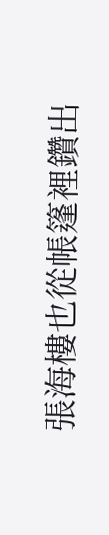張海樓也從帳篷裡鑽出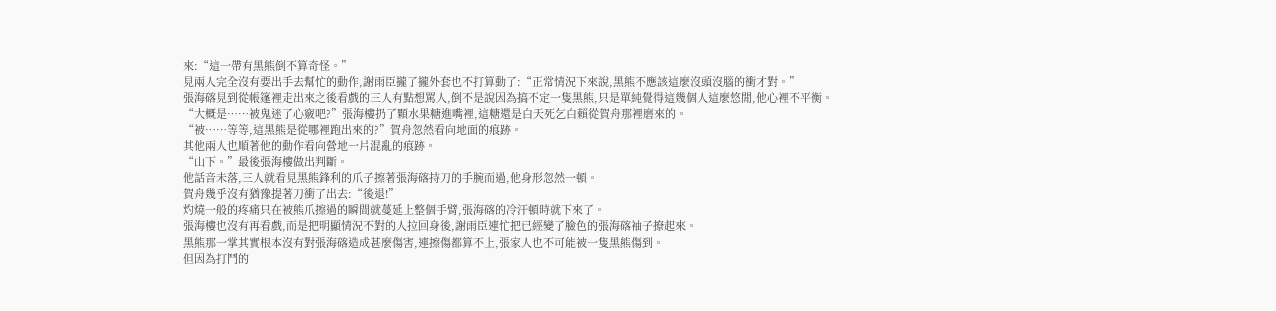來:“這一帶有黑熊倒不算奇怪。”
見兩人完全沒有要出手去幫忙的動作,謝雨臣攏了攏外套也不打算動了:“正常情況下來說,黑熊不應該這麼沒頭沒腦的衝才對。”
張海碦見到從帳篷裡走出來之後看戲的三人有點想罵人,倒不是說因為搞不定一隻黑熊,只是單純覺得這幾個人這麼悠閒,他心裡不平衡。
“大概是……被鬼迷了心竅吧?”張海樓扔了顆水果糖進嘴裡,這糖還是白天死乞白賴從賀舟那裡磨來的。
“被……等等,這黑熊是從哪裡跑出來的?”賀舟忽然看向地面的痕跡。
其他兩人也順著他的動作看向營地一片混亂的痕跡。
“山下。”最後張海樓做出判斷。
他話音未落,三人就看見黑熊鋒利的爪子擦著張海碦持刀的手腕而過,他身形忽然一頓。
賀舟幾乎沒有猶豫提著刀衝了出去:“後退!”
灼燒一般的疼痛只在被熊爪擦過的瞬間就蔓延上整個手臂,張海碦的冷汗頓時就下來了。
張海樓也沒有再看戲,而是把明顯情況不對的人拉回身後,謝雨臣連忙把已經變了臉色的張海碦袖子撩起來。
黑熊那一掌其實根本沒有對張海碦造成甚麼傷害,連擦傷都算不上,張家人也不可能被一隻黑熊傷到。
但因為打鬥的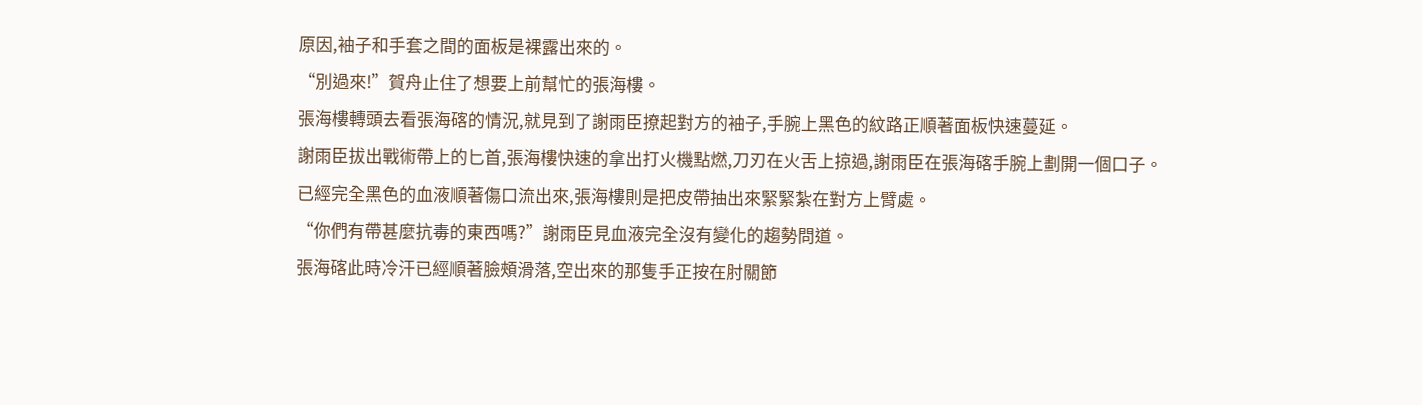原因,袖子和手套之間的面板是裸露出來的。
“別過來!”賀舟止住了想要上前幫忙的張海樓。
張海樓轉頭去看張海碦的情況,就見到了謝雨臣撩起對方的袖子,手腕上黑色的紋路正順著面板快速蔓延。
謝雨臣拔出戰術帶上的匕首,張海樓快速的拿出打火機點燃,刀刃在火舌上掠過,謝雨臣在張海碦手腕上劃開一個口子。
已經完全黑色的血液順著傷口流出來,張海樓則是把皮帶抽出來緊緊紮在對方上臂處。
“你們有帶甚麼抗毒的東西嗎?”謝雨臣見血液完全沒有變化的趨勢問道。
張海碦此時冷汗已經順著臉頰滑落,空出來的那隻手正按在肘關節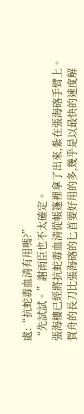處:“抗蛇毒血清有用嗎?”
“先試試。”謝雨臣也不太確定。
張海樓已經將抗蛇毒血清從帳篷裡拿了出來,紮在張海碦手臂上。
賀舟的長刀比張海碦的匕首要好用的多,幾乎是以最快的速度解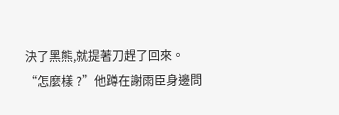決了黑熊,就提著刀趕了回來。
“怎麼樣 ?”他蹲在謝雨臣身邊問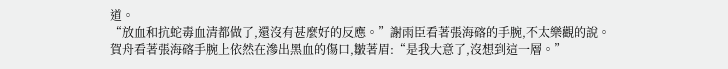道。
“放血和抗蛇毒血清都做了,還沒有甚麼好的反應。”謝雨臣看著張海碦的手腕,不太樂觀的說。
賀舟看著張海碦手腕上依然在滲出黑血的傷口,皺著眉:“是我大意了,沒想到這一層。”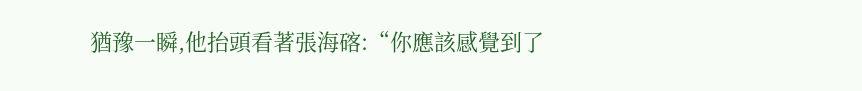猶豫一瞬,他抬頭看著張海碦:“你應該感覺到了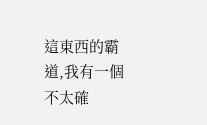這東西的霸道,我有一個不太確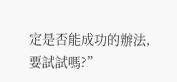定是否能成功的辦法,要試試嗎?”